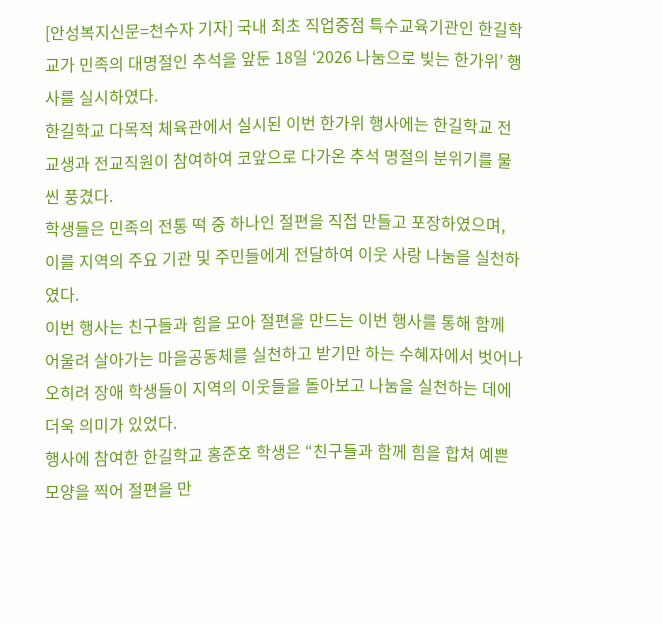[안성복지신문=천수자 기자] 국내 최초 직업중점 특수교육기관인 한길학교가 민족의 대명절인 추석을 앞둔 18일 ‘2026 나눔으로 빚는 한가위’ 행사를 실시하였다.
한길학교 다목적 체육관에서 실시된 이번 한가위 행사에는 한길학교 전교생과 전교직원이 참여하여 코앞으로 다가온 추석 명절의 분위기를 물씬 풍겼다.
학생들은 민족의 전통 떡 중 하나인 절편을 직접 만들고 포장하였으며, 이를 지역의 주요 기관 및 주민들에게 전달하여 이웃 사랑 나눔을 실천하였다.
이번 행사는 친구들과 힘을 모아 절편을 만드는 이번 행사를 통해 함께 어울려 살아가는 마을공동체를 실천하고 받기만 하는 수혜자에서 벗어나 오히려 장애 학생들이 지역의 이웃들을 돌아보고 나눔을 실천하는 데에 더욱 의미가 있었다.
행사에 참여한 한길학교 홍준호 학생은 “친구들과 함께 힘을 합쳐 예쁜 모양을 찍어 절편을 만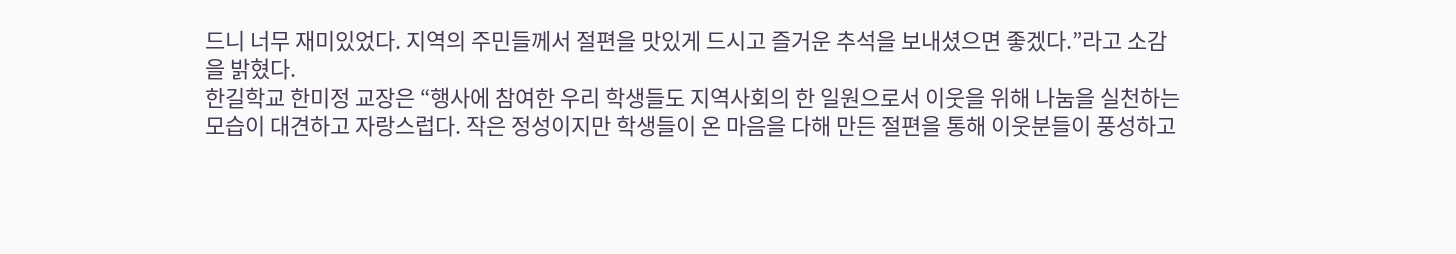드니 너무 재미있었다. 지역의 주민들께서 절편을 맛있게 드시고 즐거운 추석을 보내셨으면 좋겠다.”라고 소감을 밝혔다.
한길학교 한미정 교장은 “행사에 참여한 우리 학생들도 지역사회의 한 일원으로서 이웃을 위해 나눔을 실천하는 모습이 대견하고 자랑스럽다. 작은 정성이지만 학생들이 온 마음을 다해 만든 절편을 통해 이웃분들이 풍성하고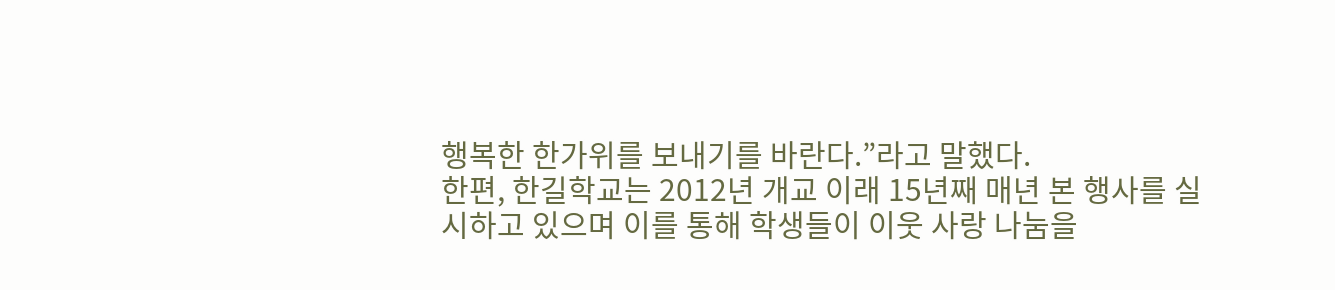행복한 한가위를 보내기를 바란다.”라고 말했다.
한편, 한길학교는 2012년 개교 이래 15년째 매년 본 행사를 실시하고 있으며 이를 통해 학생들이 이웃 사랑 나눔을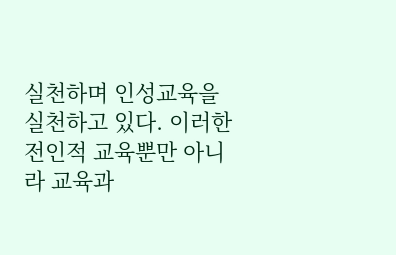실천하며 인성교육을 실천하고 있다. 이러한 전인적 교육뿐만 아니라 교육과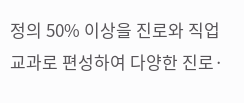정의 50% 이상을 진로와 직업교과로 편성하여 다양한 진로·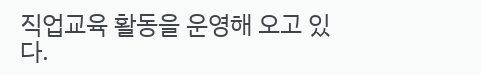직업교육 활동을 운영해 오고 있다.